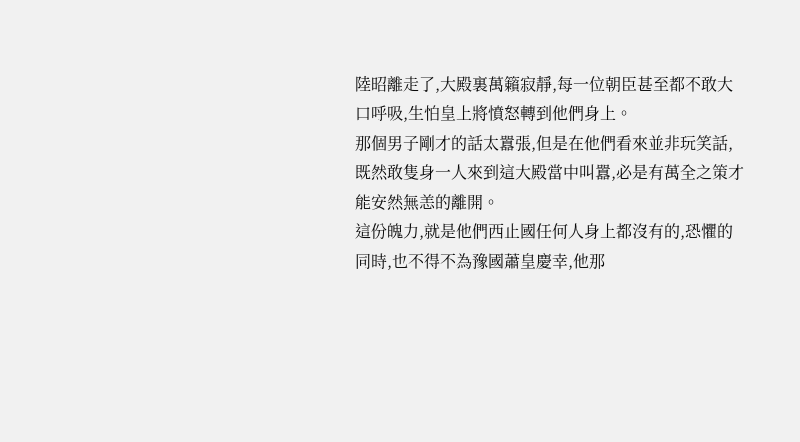陸昭離走了,大殿裏萬籟寂靜,每一位朝臣甚至都不敢大口呼吸,生怕皇上將憤怒轉到他們身上。
那個男子剛才的話太囂張,但是在他們看來並非玩笑話,既然敢隻身一人來到這大殿當中叫囂,必是有萬全之策才能安然無恙的離開。
這份魄力,就是他們西止國任何人身上都沒有的,恐懼的同時,也不得不為豫國蕭皇慶幸,他那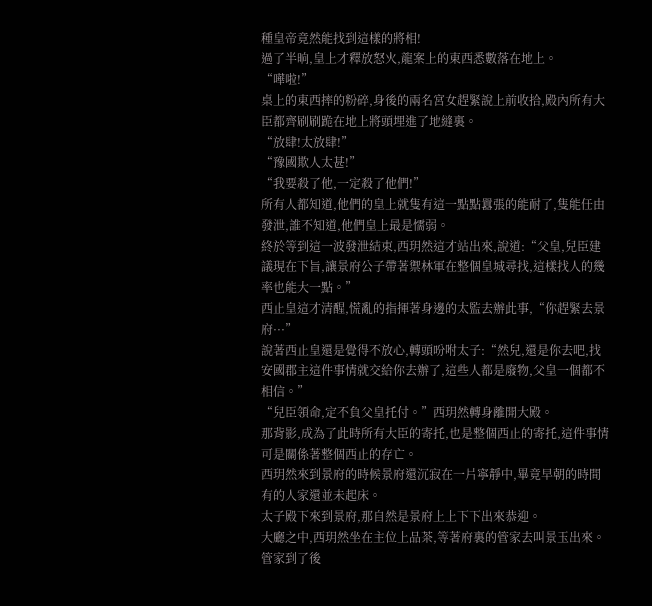種皇帝竟然能找到這樣的將相!
過了半晌,皇上才釋放怒火,龍案上的東西悉數落在地上。
“嘩啦!”
桌上的東西摔的粉碎,身後的兩名宮女趕緊說上前收拾,殿內所有大臣都齊刷刷跪在地上將頭埋進了地縫裏。
“放肆!太放肆!”
“豫國欺人太甚!”
“我要殺了他,一定殺了他們!”
所有人都知道,他們的皇上就隻有這一點點囂張的能耐了,隻能任由發泄,誰不知道,他們皇上最是懦弱。
終於等到這一波發泄結束,西玥然這才站出來,說道:“父皇,兒臣建議現在下旨,讓景府公子帶著禦林軍在整個皇城尋找,這樣找人的幾率也能大一點。”
西止皇這才清醒,慌亂的指揮著身邊的太監去辦此事,“你趕緊去景府···”
說著西止皇還是覺得不放心,轉頭吩咐太子:“然兒,還是你去吧,找安國郡主這件事情就交給你去辦了,這些人都是廢物,父皇一個都不相信。”
“兒臣領命,定不負父皇托付。”西玥然轉身離開大殿。
那背影,成為了此時所有大臣的寄托,也是整個西止的寄托,這件事情可是關係著整個西止的存亡。
西玥然來到景府的時候景府還沉寂在一片寧靜中,畢竟早朝的時間有的人家還並未起床。
太子殿下來到景府,那自然是景府上上下下出來恭迎。
大廳之中,西玥然坐在主位上品茶,等著府裏的管家去叫景玉出來。
管家到了後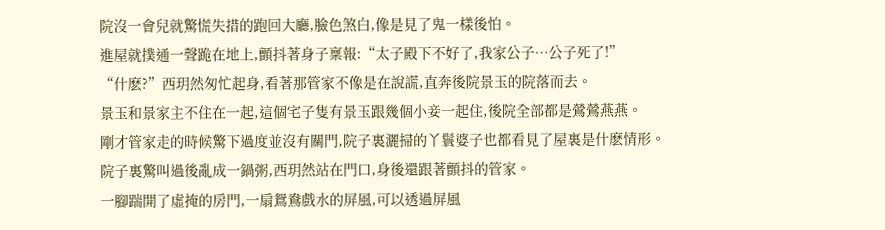院沒一會兒就驚慌失措的跑回大廳,臉色煞白,像是見了鬼一樣後怕。
進屋就撲通一聲跪在地上,顫抖著身子稟報:“太子殿下不好了,我家公子…公子死了!”
“什麽?”西玥然匆忙起身,看著那管家不像是在說謊,直奔後院景玉的院落而去。
景玉和景家主不住在一起,這個宅子隻有景玉跟幾個小妾一起住,後院全部都是鶯鶯燕燕。
剛才管家走的時候驚下過度並沒有關門,院子裏灑掃的丫鬟婆子也都看見了屋裏是什麽情形。
院子裏驚叫過後亂成一鍋粥,西玥然站在門口,身後還跟著顫抖的管家。
一腳踹開了虛掩的房門,一扇鴛鴦戲水的屏風,可以透過屏風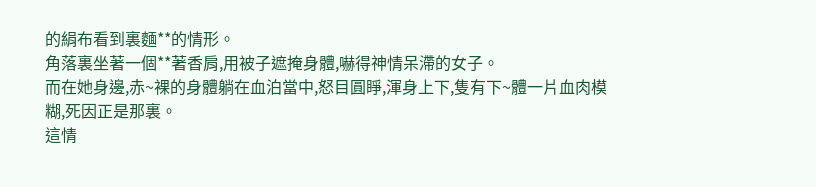的絹布看到裏麵**的情形。
角落裏坐著一個**著香肩,用被子遮掩身體,嚇得神情呆滯的女子。
而在她身邊,赤~裸的身體躺在血泊當中,怒目圓睜,渾身上下,隻有下~體一片血肉模糊,死因正是那裏。
這情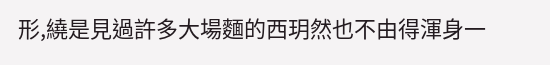形,繞是見過許多大場麵的西玥然也不由得渾身一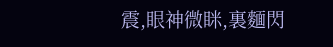震,眼神微眯,裏麵閃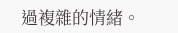過複雜的情緒。